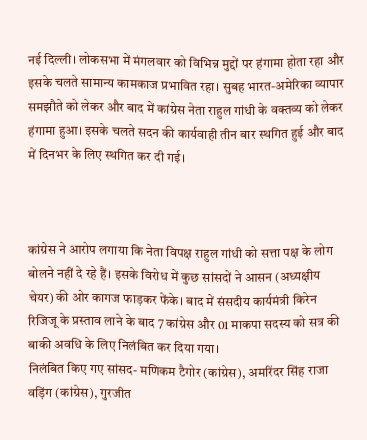नई दिल्ली। लोकसभा में मंगलवार को विभिन्न मुद्दों पर हंगामा होता रहा और इसके चलते सामान्य कामकाज प्रभावित रहा। सुबह भारत-अमेरिका व्यापार समझौते को लेकर और बाद में कांग्रेस नेता राहुल गांधी के वक्तव्य को लेकर हंगामा हुआ। इसके चलते सदन की कार्यवाही तीन बार स्थगित हुई और बाद में दिनभर के लिए स्थगित कर दी गई।



कांग्रेस ने आरोप लगाया कि नेता विपक्ष राहुल गांधी को सत्ता पक्ष के लोग बोलने नहीं दे रहे हैं। इसके विरोध में कुछ सांसदों ने आसन (अध्यक्षीय चेयर) की ओर कागज फाड़कर फेंके। बाद में संसदीय कार्यमंत्री किरेन रिजिजू के प्रस्ताव लाने के बाद 7 कांग्रेस और 01 माकपा सदस्य को सत्र की बाकी अवधि के लिए निलंबित कर दिया गया।
निलंबित किए गए सांसद- मणिकम टैगोर (कांग्रेस), अमरिंदर सिंह राजा वड़िंग (कांग्रेस), गुरजीत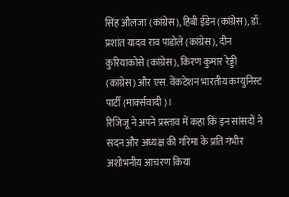सिंह औलजा (कांग्रेस), हिबी ईडेन (कांग्रेस), डॉ. प्रशांत यादव राव पाडोले (कांग्रेस), दीन कुरियाकोसे (कांग्रेस), किरण कुमार रेड्डी (कांग्रेस) और एस. वेंकटेशन भारतीय कम्युनिस्ट पार्टी (मार्क्सवादी)।
रिजिजू ने अपने प्रस्ताव में कहा कि इन सांसदों ने सदन और अध्यक्ष की गरिमा के प्रति गंभीर अशोभनीय आचरण किया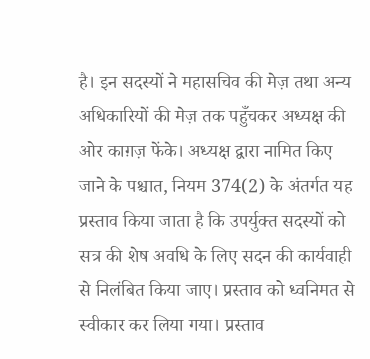है। इन सदस्यों ने महासचिव की मेज़ तथा अन्य अधिकारियों की मेज़ तक पहुँचकर अध्यक्ष की ओर काग़ज़ फेंके। अध्यक्ष द्वारा नामित किए जाने के पश्चात, नियम 374(2) के अंतर्गत यह प्रस्ताव किया जाता है कि उपर्युक्त सदस्यों को सत्र की शेष अवधि के लिए सदन की कार्यवाही से निलंबित किया जाए। प्रस्ताव को ध्वनिमत से स्वीकार कर लिया गया। प्रस्ताव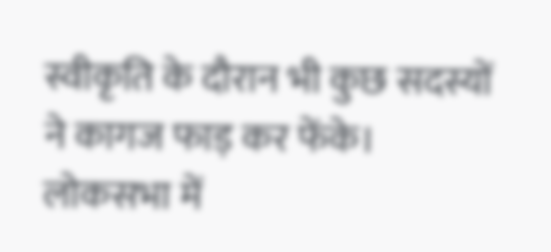स्वीकृति के दौरान भी कुछ सदस्यों ने कागज फाड़ कर फेंके।
लोकसभा में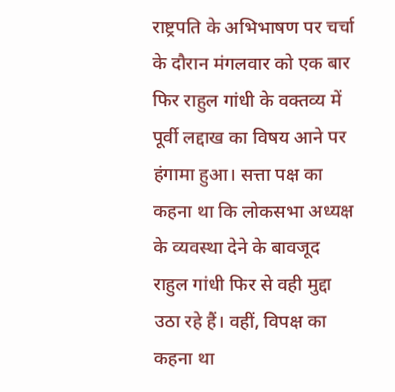राष्ट्रपति के अभिभाषण पर चर्चा के दौरान मंगलवार को एक बार फिर राहुल गांधी के वक्तव्य में पूर्वी लद्दाख का विषय आने पर हंगामा हुआ। सत्ता पक्ष का कहना था कि लोकसभा अध्यक्ष के व्यवस्था देने के बावजूद राहुल गांधी फिर से वही मुद्दा उठा रहे हैं। वहीं, विपक्ष का कहना था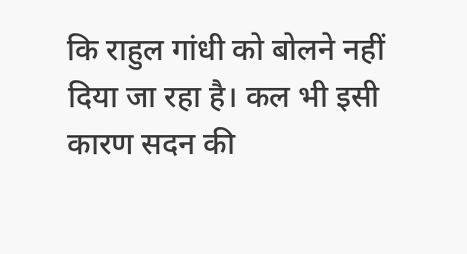कि राहुल गांधी को बोलने नहीं दिया जा रहा है। कल भी इसी कारण सदन की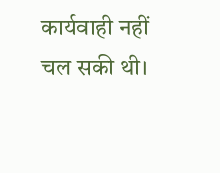कार्यवाही नहीं चल सकी थी।